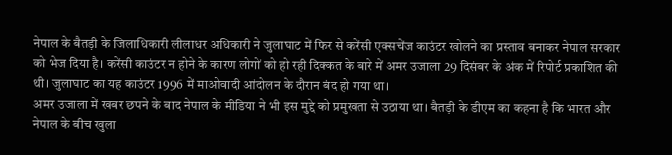नेपाल के बैतड़ी के जिलाधिकारी लीलाधर अधिकारी ने जुलाघाट में फिर से करेंसी एक्सचेंज काउंटर खोलने का प्रस्ताव बनाकर नेपाल सरकार को भेज दिया है। करेंसी काउंटर न होने के कारण लोगों को हो रही दिक्कत के बारे में अमर उजाला 29 दिसंबर के अंक में रिपोर्ट प्रकाशित की थी। जुलाघाट का यह काउंटर 1996 में माओवादी आंदोलन के दौरान बंद हो गया था।
अमर उजाला में खबर छपने के बाद नेपाल के मीडिया ने भी इस मुद्दे को प्रमुखता से उठाया था। बैतड़ी के डीएम का कहना है कि भारत और नेपाल के बीच खुला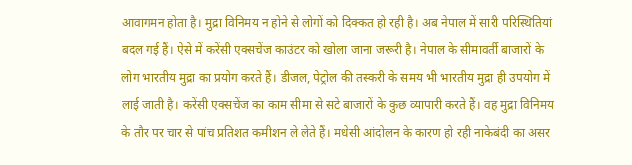आवागमन होता है। मुद्रा विनिमय न होने से लोगों को दिक्कत हो रही है। अब नेपाल में सारी परिस्थितियां बदल गई हैं। ऐसे में करेंसी एक्सचेंज काउंटर को खोला जाना जरूरी है। नेपाल के सीमावर्ती बाजारों के लोग भारतीय मुद्रा का प्रयोग करते हैं। डीजल, पेट्रोल की तस्करी के समय भी भारतीय मुद्रा ही उपयोग में लाई जाती है। करेंसी एक्सचेंज का काम सीमा से सटे बाजारों के कुछ व्यापारी करते हैं। वह मुद्रा विनिमय के तौर पर चार से पांच प्रतिशत कमीशन ले लेते हैं। मधेसी आंदोलन के कारण हो रही नाकेबंदी का असर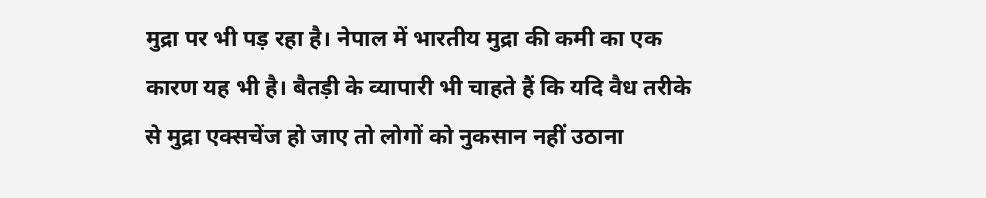मुद्रा पर भी पड़ रहा है। नेपाल में भारतीय मुद्रा की कमी का एक कारण यह भी है। बैतड़ी के व्यापारी भी चाहते हैं कि यदि वैध तरीके से मुद्रा एक्सचेंज हो जाए तो लोगों को नुकसान नहीं उठाना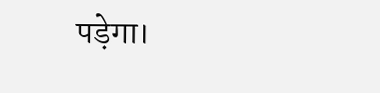पड़ेगा।